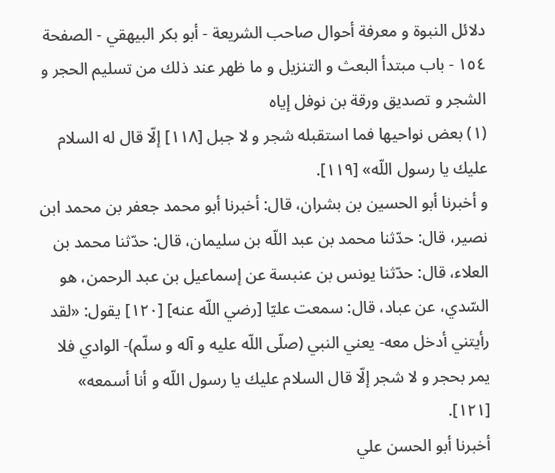دلائل النبوة و معرفة أحوال صاحب الشريعة - أبو بكر البيهقي - الصفحة ١٥٤ - باب مبتدأ البعث و التنزيل و ما ظهر عند ذلك من تسليم الحجر و الشجر و تصديق ورقة بن نوفل إياه
(١) بعض نواحيها فما استقبله شجر و لا جبل [١١٨] إلّا قال له السلام عليك يا رسول اللّه» [١١٩].
و أخبرنا أبو الحسين بن بشران، قال: أخبرنا أبو محمد جعفر بن محمد ابن نصير، قال: حدّثنا محمد بن عبد اللّه بن سليمان، قال: حدّثنا محمد بن العلاء، قال: حدّثنا يونس بن عنبسة عن إسماعيل بن عبد الرحمن، هو السّدي، عن عباد، قال: سمعت عليّا [رضي اللّه عنه] [١٢٠] يقول: «لقد رأيتني أدخل معه- يعني النبي (صلّى اللّه عليه و آله و سلّم)- الوادي فلا يمر بحجر و لا شجر إلّا قال السلام عليك يا رسول اللّه و أنا أسمعه» [١٢١].
أخبرنا أبو الحسن علي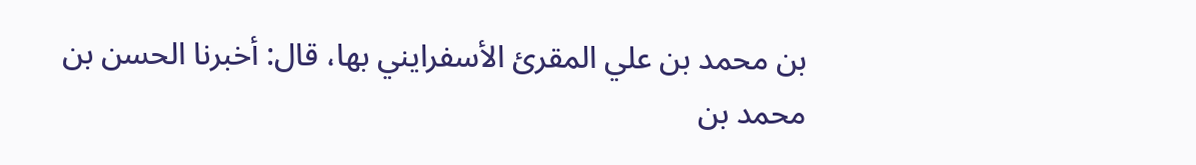بن محمد بن علي المقرئ الأسفرايني بها، قال: أخبرنا الحسن بن محمد بن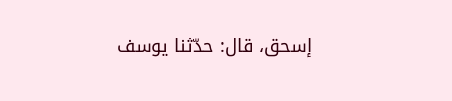إسحق، قال: حدّثنا يوسف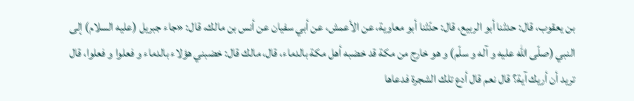بن يعقوب، قال: حدثنا أبو الربيع، قال: حدّثنا أبو معاوية، عن الأعمش، عن أبي سفيان عن أنس بن مالك، قال: «جاء جبريل (عليه السلام) إلى النبي (صلّى اللّه عليه و آله و سلّم) و هو خارج من مكة قد خضبه أهل مكة بالدماء، قال، مالك قال: خضبني هؤلاء بالدماء و فعلوا و فعلوا، قال تريد أن أريك آية؟ قال نعم قال أدع تلك الشجرة فدعاها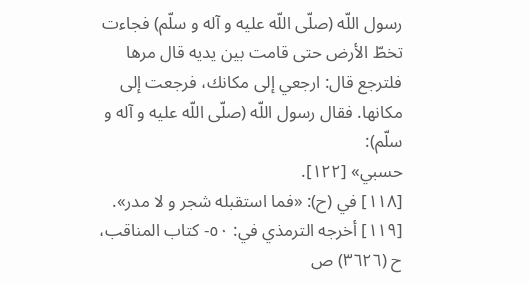رسول اللّه (صلّى اللّه عليه و آله و سلّم) فجاءت تخطّ الأرض حتى قامت بين يديه قال مرها فلترجع قال: ارجعي إلى مكانك، فرجعت إلى مكانها. فقال رسول اللّه (صلّى اللّه عليه و آله و سلّم):
حسبي» [١٢٢].
[١١٨] في (ح): «فما استقبله شجر و لا مدر».
[١١٩] أخرجه الترمذي في: ٥٠- كتاب المناقب، ح (٣٦٢٦) ص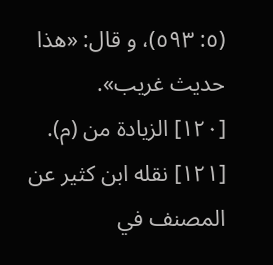(٥: ٥٩٣)، و قال: «هذا حديث غريب».
[١٢٠] الزيادة من (م).
[١٢١] نقله ابن كثير عن المصنف في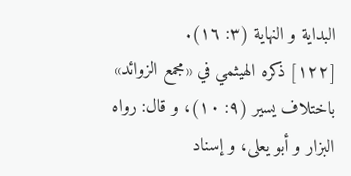البداية و النهاية (٣: ١٦).
[١٢٢] ذكره الهيثمي في «مجمع الزوائد» باختلاف يسير (٩: ١٠)، و قال: رواه البزار و أبو يعلى، و إسناد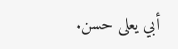أبي يعلى حسن.